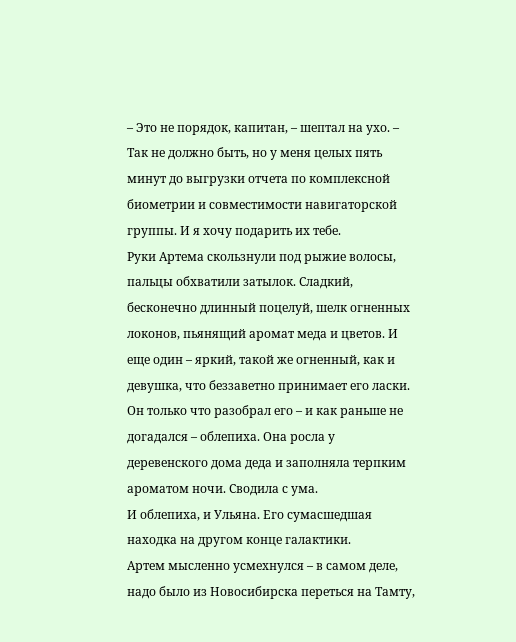– Это не порядок, капитан, – шептал на ухо. – Так не должно быть, но у меня целых пять минут до выгрузки отчета по комплексной биометрии и совместимости навигаторской группы. И я хочу подарить их тебе.
Руки Артема скользнули под рыжие волосы, пальцы обхватили затылок. Сладкий, бесконечно длинный поцелуй, шелк огненных локонов, пьянящий аромат меда и цветов. И еще один – яркий, такой же огненный, как и девушка, что беззаветно принимает его ласки. Он только что разобрал его – и как раньше не догадался – облепиха. Она росла у деревенского дома деда и заполняла терпким ароматом ночи. Сводила с ума.
И облепиха, и Ульяна. Его сумасшедшая находка на другом конце галактики.
Артем мысленно усмехнулся – в самом деле, надо было из Новосибирска переться на Тамту,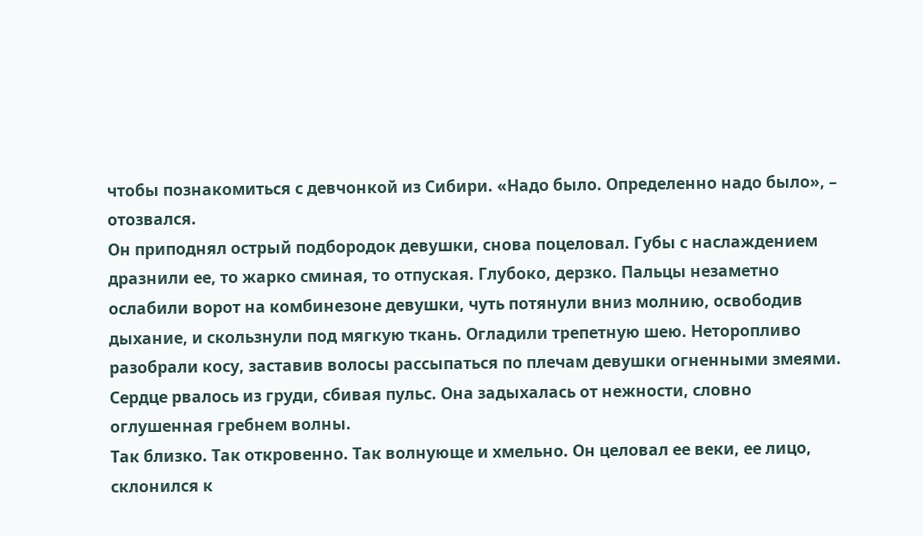чтобы познакомиться с девчонкой из Сибири. «Надо было. Определенно надо было», – отозвался.
Он приподнял острый подбородок девушки, снова поцеловал. Губы с наслаждением дразнили ее, то жарко сминая, то отпуская. Глубоко, дерзко. Пальцы незаметно ослабили ворот на комбинезоне девушки, чуть потянули вниз молнию, освободив дыхание, и скользнули под мягкую ткань. Огладили трепетную шею. Неторопливо разобрали косу, заставив волосы рассыпаться по плечам девушки огненными змеями.
Сердце рвалось из груди, сбивая пульс. Она задыхалась от нежности, словно оглушенная гребнем волны.
Так близко. Так откровенно. Так волнующе и хмельно. Он целовал ее веки, ее лицо, склонился к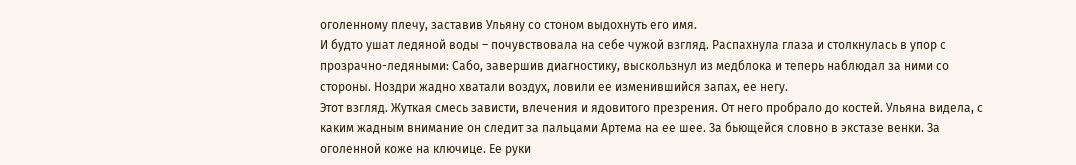оголенному плечу, заставив Ульяну со стоном выдохнуть его имя.
И будто ушат ледяной воды – почувствовала на себе чужой взгляд. Распахнула глаза и столкнулась в упор с прозрачно-ледяными: Сабо, завершив диагностику, выскользнул из медблока и теперь наблюдал за ними со стороны. Ноздри жадно хватали воздух, ловили ее изменившийся запах, ее негу.
Этот взгляд. Жуткая смесь зависти, влечения и ядовитого презрения. От него пробрало до костей. Ульяна видела, с каким жадным внимание он следит за пальцами Артема на ее шее. За бьющейся словно в экстазе венки. За оголенной коже на ключице. Ее руки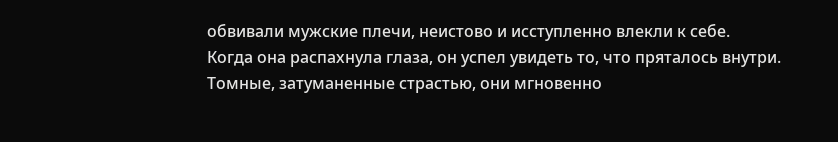обвивали мужские плечи, неистово и исступленно влекли к себе.
Когда она распахнула глаза, он успел увидеть то, что пряталось внутри. Томные, затуманенные страстью, они мгновенно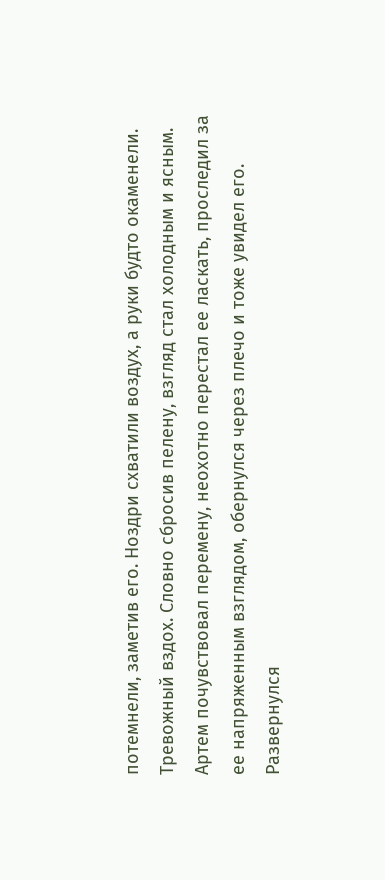потемнели, заметив его. Ноздри схватили воздух, а руки будто окаменели. Тревожный вздох. Словно сбросив пелену, взгляд стал холодным и ясным.
Артем почувствовал перемену, неохотно перестал ее ласкать, проследил за ее напряженным взглядом, обернулся через плечо и тоже увидел его.
Развернулся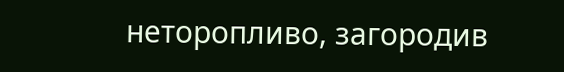неторопливо, загородив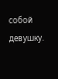собой девушку.